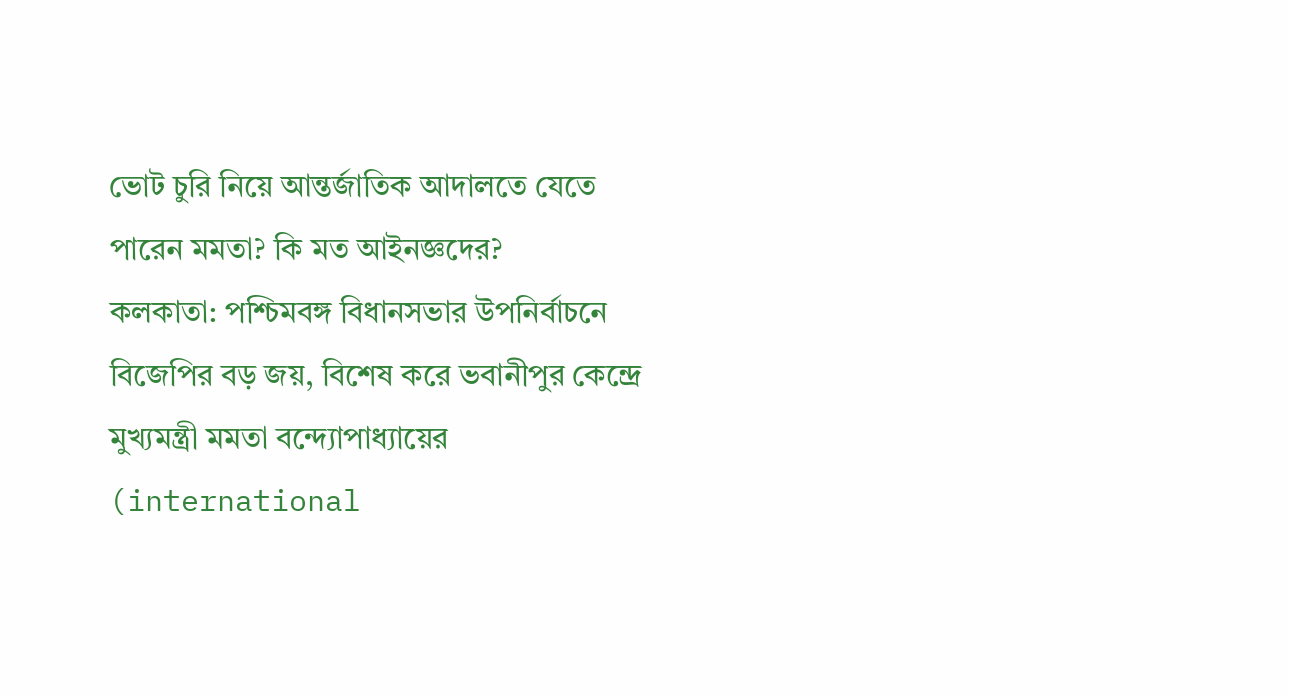ভোট চুরি নিয়ে আন্তর্জাতিক আদালতে যেতে পারেন মমতা? কি মত আইনজ্ঞদের?
কলকাতা: পশ্চিমবঙ্গ বিধানসভার উপনির্বাচনে বিজেপির বড় জয়, বিশেষ করে ভবানীপুর কেন্দ্রে মুখ্যমন্ত্রী মমতা বন্দ্যোপাধ্যায়ের (international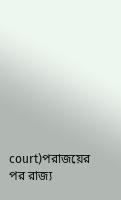court)পরাজয়ের পর রাজ্য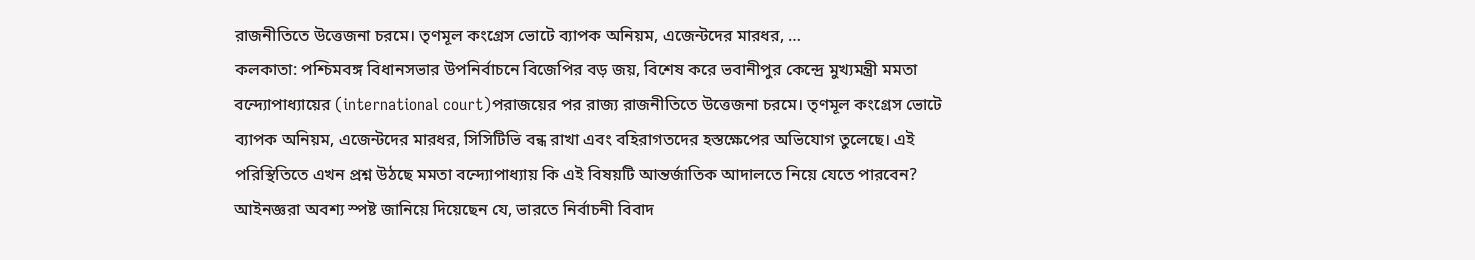রাজনীতিতে উত্তেজনা চরমে। তৃণমূল কংগ্রেস ভোটে ব্যাপক অনিয়ম, এজেন্টদের মারধর, …
কলকাতা: পশ্চিমবঙ্গ বিধানসভার উপনির্বাচনে বিজেপির বড় জয়, বিশেষ করে ভবানীপুর কেন্দ্রে মুখ্যমন্ত্রী মমতা বন্দ্যোপাধ্যায়ের (international court)পরাজয়ের পর রাজ্য রাজনীতিতে উত্তেজনা চরমে। তৃণমূল কংগ্রেস ভোটে ব্যাপক অনিয়ম, এজেন্টদের মারধর, সিসিটিভি বন্ধ রাখা এবং বহিরাগতদের হস্তক্ষেপের অভিযোগ তুলেছে। এই পরিস্থিতিতে এখন প্রশ্ন উঠছে মমতা বন্দ্যোপাধ্যায় কি এই বিষয়টি আন্তর্জাতিক আদালতে নিয়ে যেতে পারবেন?
আইনজ্ঞরা অবশ্য স্পষ্ট জানিয়ে দিয়েছেন যে, ভারতে নির্বাচনী বিবাদ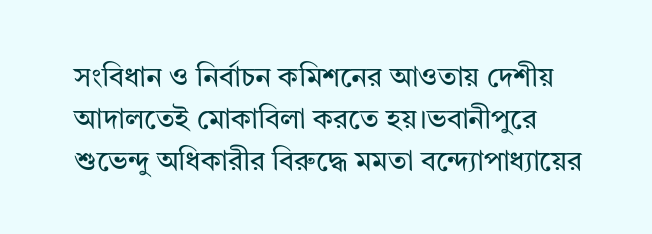সংবিধান ও নির্বাচন কমিশনের আওতায় দেশীয় আদালতেই মোকাবিলা করতে হয়।ভবানীপুরে শুভেন্দু অধিকারীর বিরুদ্ধে মমতা বন্দ্যোপাধ্যায়ের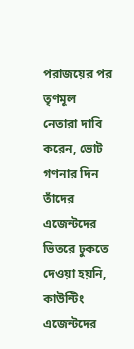পরাজয়ের পর তৃণমূল নেতারা দাবি করেন, ভোট গণনার দিন তাঁদের এজেন্টদের ভিতরে ঢুকতে দেওয়া হয়নি, কাউন্টিং এজেন্টদের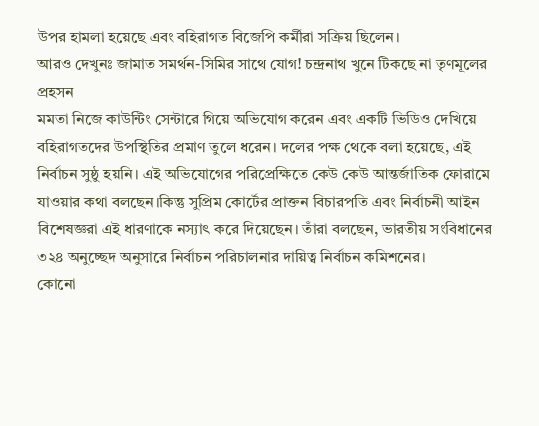উপর হামলা হয়েছে এবং বহিরাগত বিজেপি কর্মীরা সক্রিয় ছিলেন।
আরও দেখুনঃ জামাত সমর্থন-সিমির সাথে যোগ! চন্দ্রনাথ খুনে টিকছে না তৃণমূলের প্রহসন
মমতা নিজে কাউন্টিং সেন্টারে গিয়ে অভিযোগ করেন এবং একটি ভিডিও দেখিয়ে বহিরাগতদের উপস্থিতির প্রমাণ তুলে ধরেন। দলের পক্ষ থেকে বলা হয়েছে, এই নির্বাচন সুষ্ঠু হয়নি। এই অভিযোগের পরিপ্রেক্ষিতে কেউ কেউ আন্তর্জাতিক ফোরামে যাওয়ার কথা বলছেন।কিন্তু সুপ্রিম কোর্টের প্রাক্তন বিচারপতি এবং নির্বাচনী আইন বিশেষজ্ঞরা এই ধারণাকে নস্যাৎ করে দিয়েছেন। তাঁরা বলছেন, ভারতীয় সংবিধানের ৩২৪ অনুচ্ছেদ অনুসারে নির্বাচন পরিচালনার দায়িত্ব নির্বাচন কমিশনের।
কোনো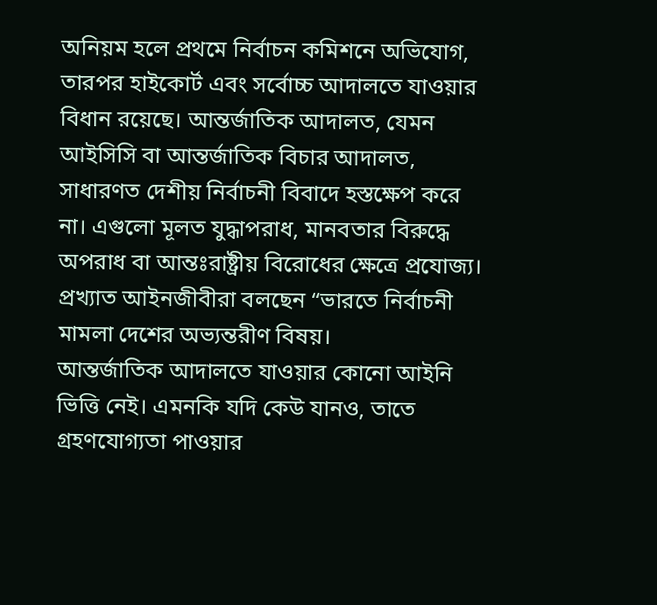অনিয়ম হলে প্রথমে নির্বাচন কমিশনে অভিযোগ, তারপর হাইকোর্ট এবং সর্বোচ্চ আদালতে যাওয়ার বিধান রয়েছে। আন্তর্জাতিক আদালত, যেমন আইসিসি বা আন্তর্জাতিক বিচার আদালত, সাধারণত দেশীয় নির্বাচনী বিবাদে হস্তক্ষেপ করে না। এগুলো মূলত যুদ্ধাপরাধ, মানবতার বিরুদ্ধে অপরাধ বা আন্তঃরাষ্ট্রীয় বিরোধের ক্ষেত্রে প্রযোজ্য। প্রখ্যাত আইনজীবীরা বলছেন “ভারতে নির্বাচনী মামলা দেশের অভ্যন্তরীণ বিষয়।
আন্তর্জাতিক আদালতে যাওয়ার কোনো আইনি ভিত্তি নেই। এমনকি যদি কেউ যানও, তাতে গ্রহণযোগ্যতা পাওয়ার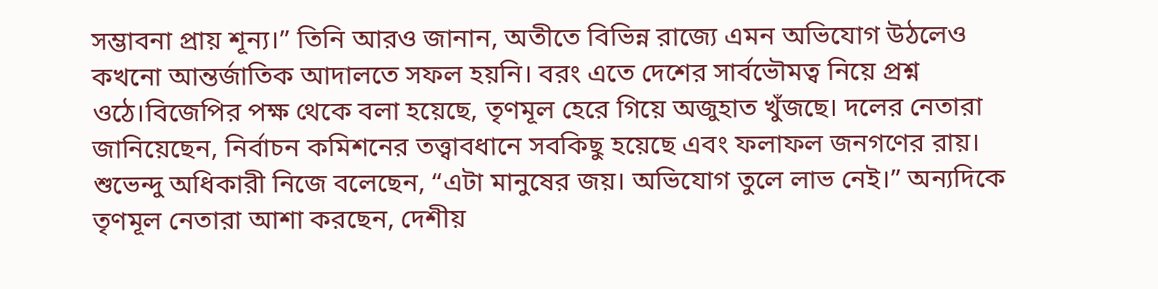সম্ভাবনা প্রায় শূন্য।” তিনি আরও জানান, অতীতে বিভিন্ন রাজ্যে এমন অভিযোগ উঠলেও কখনো আন্তর্জাতিক আদালতে সফল হয়নি। বরং এতে দেশের সার্বভৌমত্ব নিয়ে প্রশ্ন ওঠে।বিজেপির পক্ষ থেকে বলা হয়েছে, তৃণমূল হেরে গিয়ে অজুহাত খুঁজছে। দলের নেতারা জানিয়েছেন, নির্বাচন কমিশনের তত্ত্বাবধানে সবকিছু হয়েছে এবং ফলাফল জনগণের রায়।
শুভেন্দু অধিকারী নিজে বলেছেন, “এটা মানুষের জয়। অভিযোগ তুলে লাভ নেই।” অন্যদিকে তৃণমূল নেতারা আশা করছেন, দেশীয়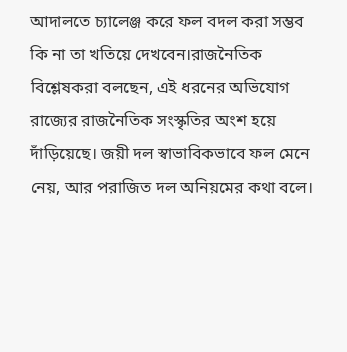আদালতে চ্যালেঞ্জ করে ফল বদল করা সম্ভব কি না তা খতিয়ে দেখবেন।রাজনৈতিক বিশ্লেষকরা বলছেন, এই ধরনের অভিযোগ রাজ্যের রাজনৈতিক সংস্কৃতির অংশ হয়ে দাঁড়িয়েছে। জয়ী দল স্বাভাবিকভাবে ফল মেনে নেয়, আর পরাজিত দল অনিয়মের কথা বলে।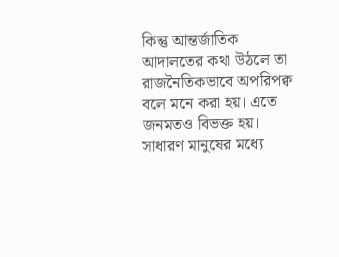কিন্তু আন্তর্জাতিক আদালতের কথা উঠলে তা রাজনৈতিকভাবে অপরিপক্ব বলে মনে করা হয়। এতে জনমতও বিভক্ত হয়। সাধারণ মানুষের মধ্যে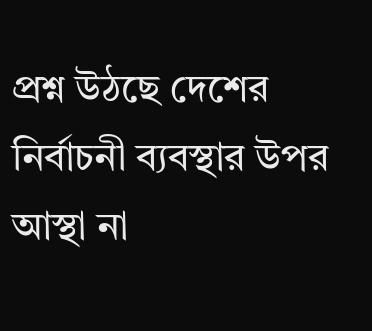প্রশ্ন উঠছে দেশের নির্বাচনী ব্যবস্থার উপর আস্থা না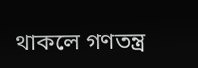থাকলে গণতন্ত্র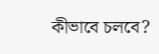কীভাবে চলবে?